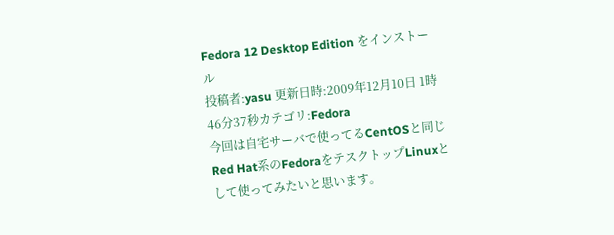Fedora 12 Desktop Edition をインストール
投稿者:yasu 更新日時:2009年12月10日 1時46分37秒カテゴリ:Fedora
今回は自宅サーバで使ってるCentOSと同じRed Hat系のFedoraをテスクトップLinuxとして使ってみたいと思います。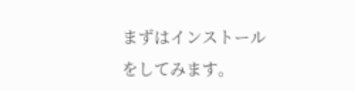まずはインストールをしてみます。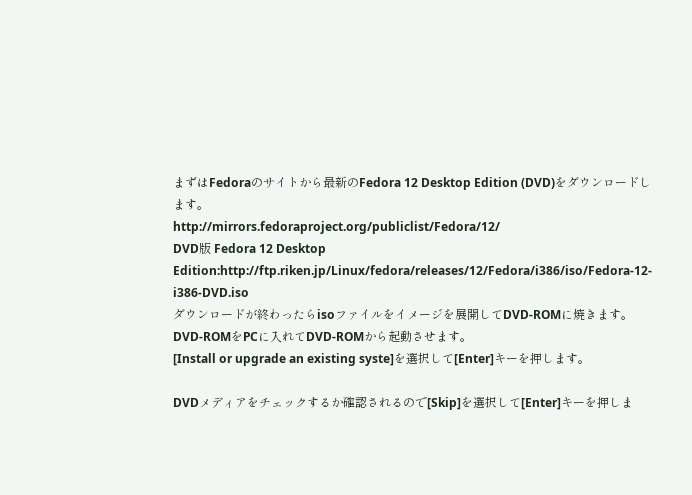まずはFedoraのサイトから最新のFedora 12 Desktop Edition (DVD)をダウンロードします。
http://mirrors.fedoraproject.org/publiclist/Fedora/12/
DVD版 Fedora 12 Desktop Edition:http://ftp.riken.jp/Linux/fedora/releases/12/Fedora/i386/iso/Fedora-12-i386-DVD.iso
ダウンロードが終わったらisoファイルをイメージを展開してDVD-ROMに焼きます。
DVD-ROMをPCに入れてDVD-ROMから起動させます。
[Install or upgrade an existing syste]を選択して[Enter]キーを押します。

DVDメディアをチェックするか確認されるので[Skip]を選択して[Enter]キーを押しま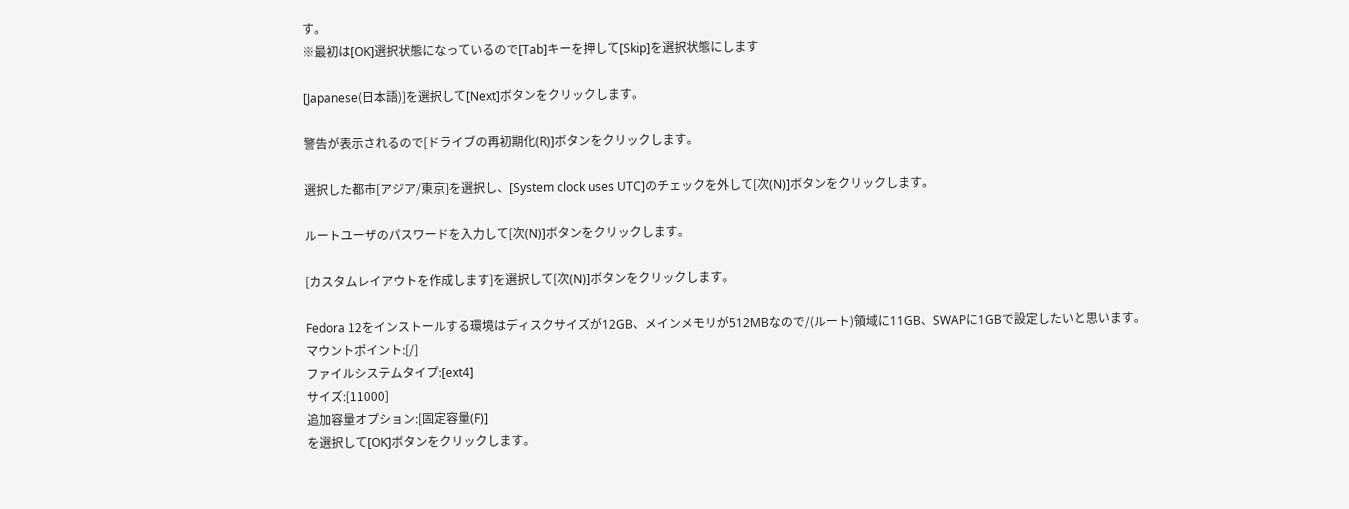す。
※最初は[OK]選択状態になっているので[Tab]キーを押して[Skip]を選択状態にします

[Japanese(日本語)]を選択して[Next]ボタンをクリックします。

警告が表示されるので[ドライブの再初期化(R)]ボタンをクリックします。

選択した都市[アジア/東京]を選択し、[System clock uses UTC]のチェックを外して[次(N)]ボタンをクリックします。

ルートユーザのパスワードを入力して[次(N)]ボタンをクリックします。

[カスタムレイアウトを作成します]を選択して[次(N)]ボタンをクリックします。

Fedora 12をインストールする環境はディスクサイズが12GB、メインメモリが512MBなので/(ルート)領域に11GB、SWAPに1GBで設定したいと思います。
マウントポイント:[/]
ファイルシステムタイプ:[ext4]
サイズ:[11000]
追加容量オプション:[固定容量(F)]
を選択して[OK]ボタンをクリックします。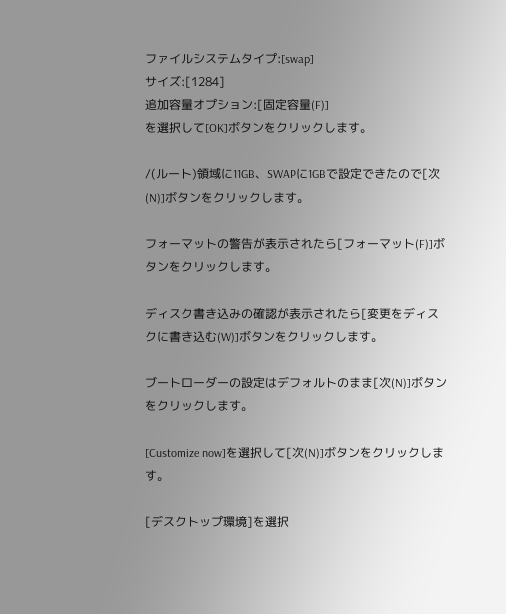ファイルシステムタイプ:[swap]
サイズ:[1284]
追加容量オプション:[固定容量(F)]
を選択して[OK]ボタンをクリックします。

/(ルート)領域に11GB、SWAPに1GBで設定できたので[次(N)]ボタンをクリックします。

フォーマットの警告が表示されたら[フォーマット(F)]ボタンをクリックします。

ディスク書き込みの確認が表示されたら[変更をディスクに書き込む(W)]ボタンをクリックします。

ブートローダーの設定はデフォルトのまま[次(N)]ボタンをクリックします。

[Customize now]を選択して[次(N)]ボタンをクリックします。

[デスクトップ環境]を選択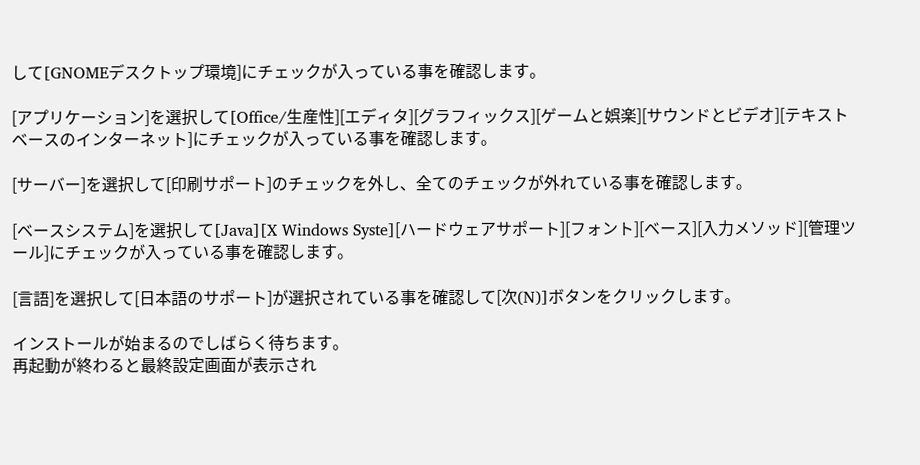して[GNOMEデスクトップ環境]にチェックが入っている事を確認します。

[アプリケーション]を選択して[Office/生産性][エディタ][グラフィックス][ゲームと娯楽][サウンドとビデオ][テキストベースのインターネット]にチェックが入っている事を確認します。

[サーバー]を選択して[印刷サポート]のチェックを外し、全てのチェックが外れている事を確認します。

[ベースシステム]を選択して[Java][X Windows Syste][ハードウェアサポート][フォント][ベース][入力メソッド][管理ツール]にチェックが入っている事を確認します。

[言語]を選択して[日本語のサポート]が選択されている事を確認して[次(N)]ボタンをクリックします。

インストールが始まるのでしばらく待ちます。
再起動が終わると最終設定画面が表示され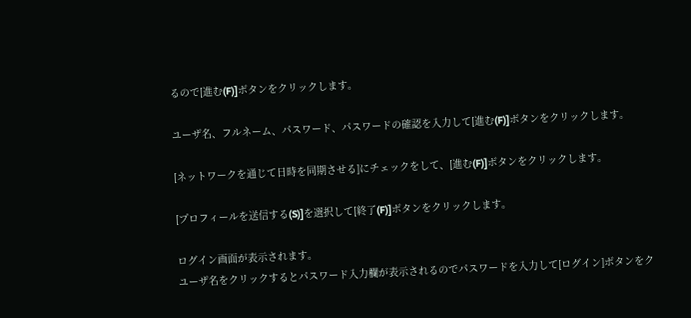るので[進む(F)]ボタンをクリックします。

ユーザ名、フルネーム、パスワード、パスワードの確認を入力して[進む(F)]ボタンをクリックします。

[ネットワークを通じて日時を同期させる]にチェックをして、[進む(F)]ボタンをクリックします。

[プロフィールを送信する(S)]を選択して[終了(F)]ボタンをクリックします。

ログイン画面が表示されます。
ユーザ名をクリックするとパスワード入力欄が表示されるのでパスワードを入力して[ログイン]ボタンをク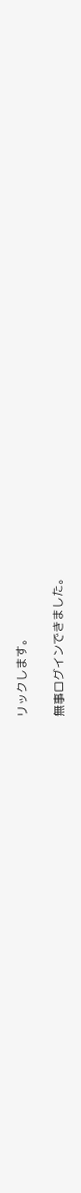リックします。

無事ログインできました。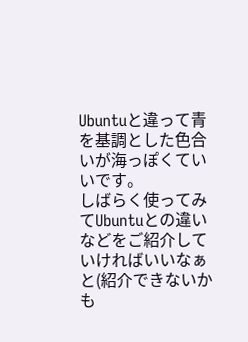Ubuntuと違って青を基調とした色合いが海っぽくていいです。
しばらく使ってみてUbuntuとの違いなどをご紹介していければいいなぁと(紹介できないかも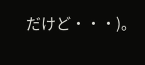だけど・・・)。